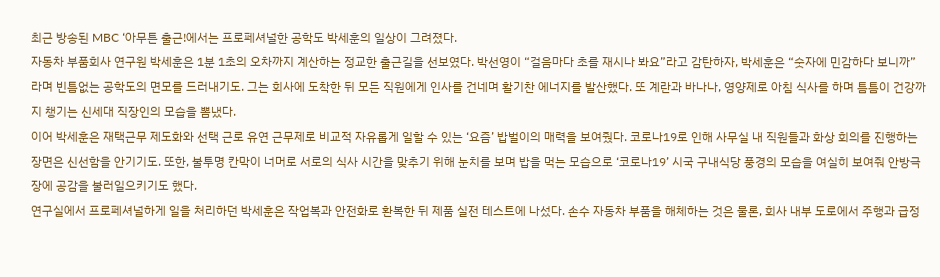최근 방송된 MBC ‘아무튼 출근!에서는 프로페셔널한 공학도 박세훈의 일상이 그려졌다.
자동차 부품회사 연구원 박세훈은 1분 1초의 오차까지 계산하는 정교한 출근길을 선보였다. 박선영이 “걸음마다 초를 재시나 봐요”라고 감탄하자, 박세훈은 “숫자에 민감하다 보니까”라며 빈틈없는 공학도의 면모를 드러내기도. 그는 회사에 도착한 뒤 모든 직원에게 인사를 건네며 활기찬 에너지를 발산했다. 또 계란과 바나나, 영양제로 아침 식사를 하며 틈틈이 건강까지 챙기는 신세대 직장인의 모습을 뽐냈다.
이어 박세훈은 재택근무 제도화와 선택 근로 유연 근무제로 비교적 자유롭게 일할 수 있는 ‘요즘’ 밥벌이의 매력을 보여줬다. 코로나19로 인해 사무실 내 직원들과 화상 회의를 진행하는 장면은 신선함을 안기기도. 또한, 불투명 칸막이 너머로 서로의 식사 시간을 맞추기 위해 눈치를 보며 밥을 먹는 모습으로 ‘코로나19’ 시국 구내식당 풍경의 모습을 여실히 보여줘 안방극장에 공감을 불러일으키기도 했다.
연구실에서 프로페셔널하게 일을 처리하던 박세훈은 작업복과 안전화로 환복한 뒤 제품 실전 테스트에 나섰다. 손수 자동차 부품을 해체하는 것은 물론, 회사 내부 도로에서 주행과 급정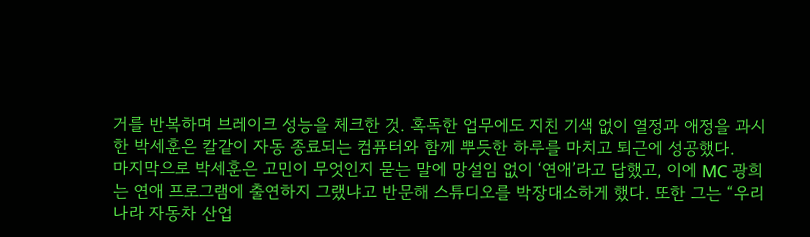거를 반복하며 브레이크 성능을 체크한 것. 혹독한 업무에도 지친 기색 없이 열정과 애정을 과시한 박세훈은 칼같이 자동 종료되는 컴퓨터와 함께 뿌듯한 하루를 마치고 퇴근에 성공했다.
마지막으로 박세훈은 고민이 무엇인지 묻는 말에 망설임 없이 ‘연애’라고 답했고, 이에 MC 광희는 연애 프로그램에 출연하지 그랬냐고 반문해 스튜디오를 박장대소하게 했다. 또한 그는 “우리나라 자동차 산업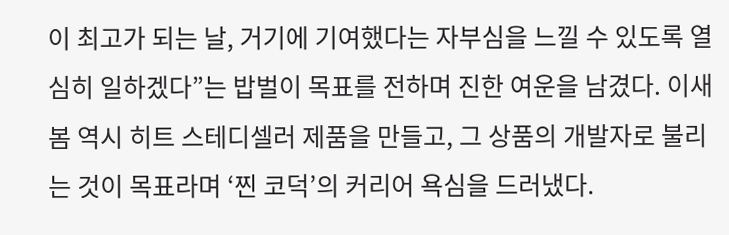이 최고가 되는 날, 거기에 기여했다는 자부심을 느낄 수 있도록 열심히 일하겠다”는 밥벌이 목표를 전하며 진한 여운을 남겼다. 이새봄 역시 히트 스테디셀러 제품을 만들고, 그 상품의 개발자로 불리는 것이 목표라며 ‘찐 코덕’의 커리어 욕심을 드러냈다.